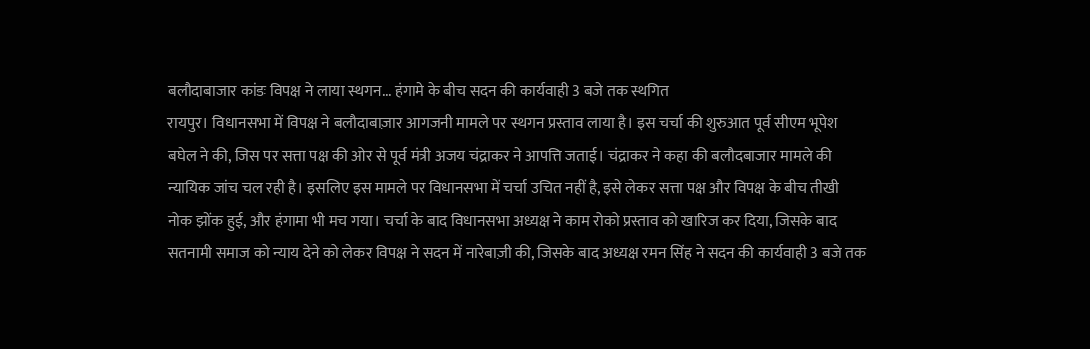बलौदाबाजार कांडः विपक्ष ने लाया स्थगन... हंगामे के बीच सदन की कार्यवाही 3 बजे तक स्थगित
रायपुर। विधानसभा में विपक्ष ने बलौदाबाज़ार आगजनी मामले पर स्थगन प्रस्ताव लाया है। इस चर्चा की शुरुआत पूर्व सीएम भूपेश बघेल ने की, जिस पर सत्ता पक्ष की ओर से पूर्व मंत्री अजय चंद्राकर ने आपत्ति जताई। चंद्राकर ने कहा की बलौदबाजार मामले की न्यायिक जांच चल रही है। इसलिए इस मामले पर विधानसभा में चर्चा उचित नहीं है, इसे लेकर सत्ता पक्ष और विपक्ष के बीच तीखी नोक झोंक हुई, और हंगामा भी मच गया। चर्चा के बाद विधानसभा अध्यक्ष ने काम रोको प्रस्ताव को खारिज कर दिया, जिसके बाद सतनामी समाज को न्याय देने को लेकर विपक्ष ने सदन में नारेबाज़ी की, जिसके बाद अध्यक्ष रमन सिंह ने सदन की कार्यवाही 3 बजे तक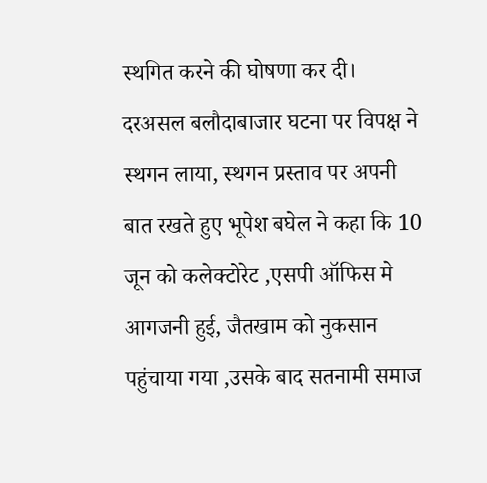स्थगित करने की घोषणा कर दी।
दरअसल बलौदाबाजार घटना पर विपक्ष ने स्थगन लाया, स्थगन प्रस्ताव पर अपनी बात रखते हुए भूपेश बघेल ने कहा कि 10 जून को कलेक्टोरेट ,एसपी ऑफिस मे आगजनी हुई, जैतखाम को नुकसान पहुंचाया गया ,उसके बाद सतनामी समाज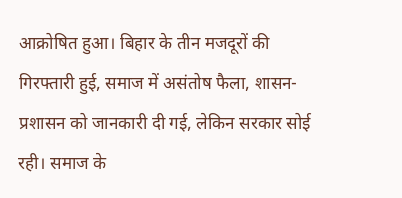आक्रोषित हुआ। बिहार के तीन मजदूरों की गिरफ्तारी हुई, समाज में असंतोष फैला, शासन-प्रशासन को जानकारी दी गई, लेकिन सरकार सोई रही। समाज के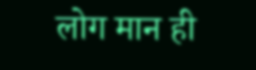लोग मान ही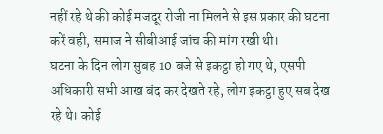नहीं रहे थे की कोई मजदूर रोजी ना मिलने से इस प्रकार की घटना करें वही, समाज ने सीबीआई जांच की मांग रखी थी।
घटना के दिन लोग सुबह 10 बजे से इकट्ठा हो गए थे, एसपी अधिकारी सभी आख बंद कर देखते रहे, लोग इकट्ठा हुए सब देख रहे थे। कोई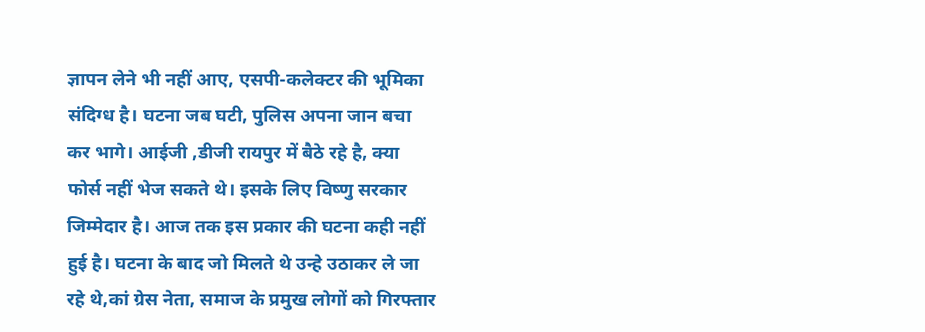ज्ञापन लेने भी नहीं आए, एसपी-कलेक्टर की भूमिका संदिग्ध है। घटना जब घटी, पुलिस अपना जान बचा कर भागे। आईजी ,डीजी रायपुर में बैठे रहे है, क्या फोर्स नहीं भेज सकते थे। इसके लिए विष्णु सरकार जिम्मेदार है। आज तक इस प्रकार की घटना कही नहीं हुई है। घटना के बाद जो मिलते थे उन्हे उठाकर ले जा रहे थे,कां ग्रेस नेता, समाज के प्रमुख लोगों को गिरफ्तार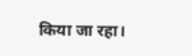किया जा रहा।